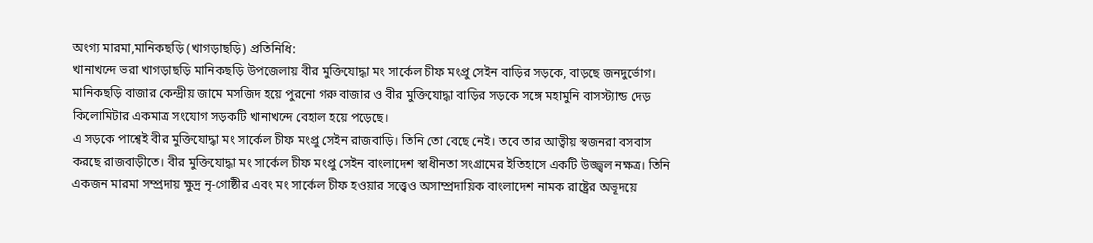অংগ্য মারমা,মানিকছড়ি (খাগড়াছড়ি) প্রতিনিধি:
খানাখন্দে ভরা খাগড়াছড়ি মানিকছড়ি উপজেলায় বীর মুক্তিযোদ্ধা মং সার্কেল চীফ মংপ্রু সেইন বাড়ির সড়কে, বাড়ছে জনদুর্ভোগ। মানিকছড়ি বাজার কেন্দ্রীয় জামে মসজিদ হয়ে পুরনো গরু বাজার ও বীর মুক্তিযোদ্ধা বাড়ির সড়কে সঙ্গে মহামুনি বাসস্ট্যান্ড দেড় কিলোমিটার একমাত্র সংযোগ সড়কটি খানাখন্দে বেহাল হয়ে পড়েছে।
এ সড়কে পাশ্বেই বীর মুক্তিযোদ্ধা মং সার্কেল চীফ মংপ্রু সেইন রাজবাড়ি। তিনি তো বেছে নেই। তবে তার আত্বীয় স্বজনরা বসবাস করছে রাজবাড়ীতে। বীর মুক্তিযোদ্ধা মং সার্কেল চীফ মংপ্রু সেইন বাংলাদেশ স্বাধীনতা সংগ্রামের ইতিহাসে একটি উজ্জ্বল নক্ষত্র। তিনি একজন মারমা সম্প্রদায় ক্ষুদ্র নৃ-গোষ্ঠীর এবং মং সার্কেল চীফ হওয়ার সত্ত্বেও অসাম্প্রদায়িক বাংলাদেশ নামক রাষ্ট্রের অভূদয়ে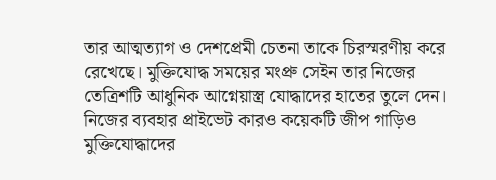তার আত্মত্যাগ ও দেশপ্রেমী চেতনা তাকে চিরস্মরণীয় করে রেখেছে। মুক্তিযোদ্ধ সময়ের মংপ্রু সেইন তার নিজের তেত্রিশটি আধুনিক আগ্নেয়াস্ত্র যোদ্ধাদের হাতের তুলে দেন। নিজের ব্যবহার প্রাইভেট কারও কয়েকটি জীপ গাড়িও মুক্তিযোদ্ধাদের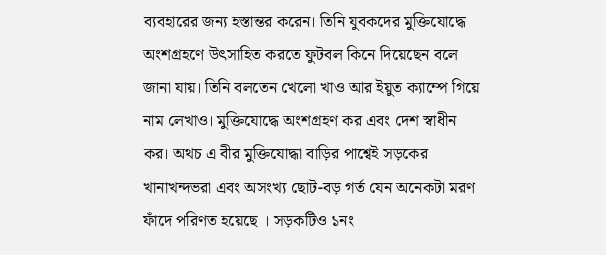ব্যবহারের জন্য হস্তান্তর করেন। তিনি যুবকদের মুক্তিযোদ্ধে অংশগ্রহণে উৎসাহিত করতে ফুটবল কিনে দিয়েছেন বলে জানা যায়। তিনি বলতেন খেলো খাও আর ইয়ুত ক্যাম্পে গিয়ে নাম লেখাও। মুক্তিযোদ্ধে অংশগ্রহণ কর এবং দেশ স্বাধীন কর। অথচ এ বীর মুক্তিযোদ্ধা বাড়ির পাশ্বেই সড়কের খানাখন্দভরা এবং অসংখ্য ছোট-বড় গর্ত যেন অনেকটা মরণ ফাঁদে পরিণত হয়েছে । সড়কটিও ১নং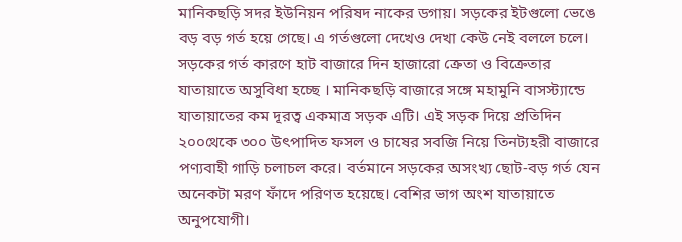মানিকছড়ি সদর ইউনিয়ন পরিষদ নাকের ডগায়। সড়কের ইটগুলো ভেঙে বড় বড় গর্ত হয়ে গেছে। এ গর্তগুলো দেখেও দেখা কেউ নেই বললে চলে।
সড়কের গর্ত কারণে হাট বাজারে দিন হাজারো ক্রেতা ও বিক্রেতার যাতায়াতে অসুবিধা হচ্ছে । মানিকছড়ি বাজারে সঙ্গে মহামুনি বাসস্ট্যান্ডে যাতায়াতের কম দূরত্ব একমাত্র সড়ক এটি। এই সড়ক দিয়ে প্রতিদিন ২০০থেকে ৩০০ উৎপাদিত ফসল ও চাষের সবজি নিয়ে তিনট্যহরী বাজারে পণ্যবাহী গাড়ি চলাচল করে। বর্তমানে সড়কের অসংখ্য ছোট-বড় গর্ত যেন অনেকটা মরণ ফাঁদে পরিণত হয়েছে। বেশির ভাগ অংশ যাতায়াতে অনুপযোগী।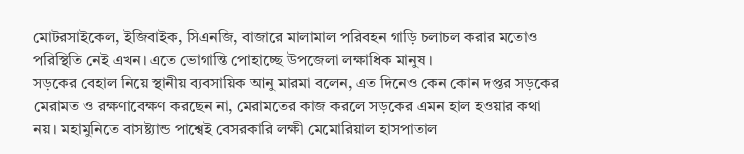মোটরসাইকেল, ইজিবাইক, সিএনজি, বাজারে মালামাল পরিবহন গাড়ি চলাচল করার মতোও পরিস্থিতি নেই এখন। এতে ভোগান্তি পোহাচ্ছে উপজেলা লক্ষাধিক মানুষ ।
সড়কের বেহাল নিয়ে স্থানীয় ব্যবসায়িক আনু মারমা বলেন, এত দিনেও কেন কোন দপ্তর সড়কের মেরামত ও রক্ষণাবেক্ষণ করছেন না, মেরামতের কাজ করলে সড়কের এমন হাল হওয়ার কথা নয়। মহামুনিতে বাসষ্ট্যান্ড পাশ্বেই বেসরকারি লক্ষী মেমোরিয়াল হাসপাতাল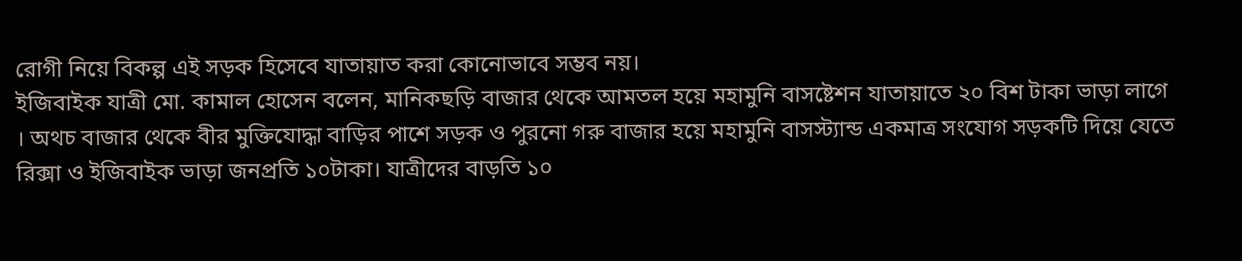রোগী নিয়ে বিকল্প এই সড়ক হিসেবে যাতায়াত করা কোনোভাবে সম্ভব নয়।
ইজিবাইক যাত্রী মো. কামাল হোসেন বলেন, মানিকছড়ি বাজার থেকে আমতল হয়ে মহামুনি বাসষ্টেশন যাতায়াতে ২০ বিশ টাকা ভাড়া লাগে । অথচ বাজার থেকে বীর মুক্তিযোদ্ধা বাড়ির পাশে সড়ক ও পুরনো গরু বাজার হয়ে মহামুনি বাসস্ট্যান্ড একমাত্র সংযোগ সড়কটি দিয়ে যেতে রিক্সা ও ইজিবাইক ভাড়া জনপ্রতি ১০টাকা। যাত্রীদের বাড়তি ১০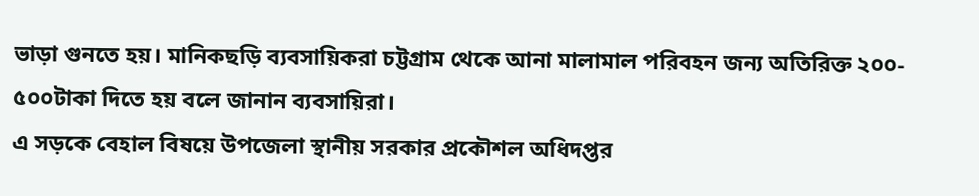ভাড়া গুনতে হয়। মানিকছড়ি ব্যবসায়িকরা চট্টগ্রাম থেকে আনা মালামাল পরিবহন জন্য অতিরিক্ত ২০০- ৫০০টাকা দিতে হয় বলে জানান ব্যবসায়িরা।
এ সড়কে বেহাল বিষয়ে উপজেলা স্থানীয় সরকার প্রকৌশল অধিদপ্তর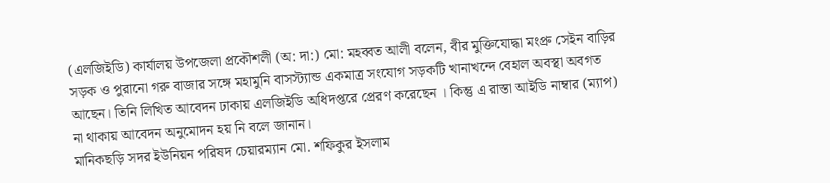(এলজিইডি) কার্যালয় উপজেলা প্রকৌশলী (অ: দা:) মো: মহব্বত আলী বলেন, বীর মুক্তিযোদ্ধা মংপ্রু সেইন বাড়ির সড়ক ও পুরানো গরু বাজার সঙ্গে মহামুনি বাসস্ট্যান্ড একমাত্র সংযোগ সড়কটি খানাখন্দে বেহাল অবস্থা অবগত আছেন। তিনি লিখিত আবেদন ঢাকায় এলজিইডি অধিদপ্তরে প্রেরণ করেছেন । কিন্তু এ রাস্তা আইডি নাম্বার (ম্যাপ) না থাকায় আবেদন অনুমোদন হয় নি বলে জানান।
মানিকছড়ি সদর ইউনিয়ন পরিষদ চেয়ারম্যান মো. শফিকুর ইসলাম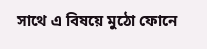সাথে এ বিষয়ে মুঠো ফোনে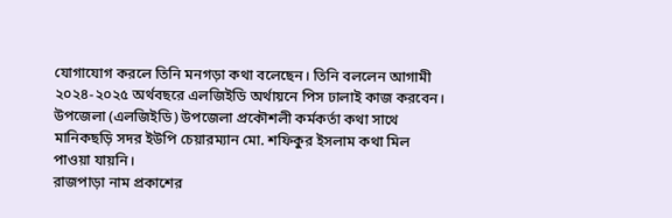যোগাযোগ করলে তিনি মনগড়া কথা বলেছেন। তিনি বললেন আগামী ২০২৪-২০২৫ অর্থবছরে এলজিইডি অর্থায়নে পিস ঢালাই কাজ করবেন। উপজেলা (এলজিইডি) উপজেলা প্রকৌশলী কর্মকর্তা কথা সাথে মানিকছড়ি সদর ইউপি চেয়ারম্যান মো. শফিকুর ইসলাম কথা মিল পাওয়া যায়নি।
রাজপাড়া নাম প্রকাশের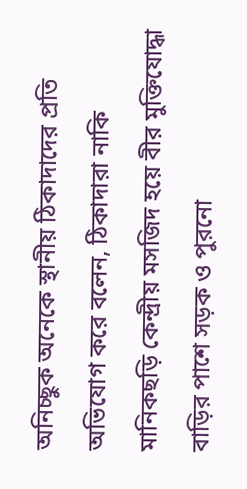অনিচ্ছুক অনেকে স্থানীয় ঠিকাদাদের প্রতি অভিযোগ করে বলেন, ঠিকাদারা নাকি মানিকছড়ি কেন্দ্রীয় মসজিদ হয়ে বীর মুক্তিযোদ্ধা বাড়ির পাশে সড়ক ও পুরনো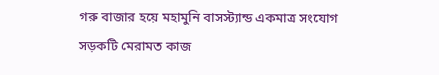গরু বাজার হয়ে মহামুনি বাসস্ট্যান্ড একমাত্র সংযোগ সড়কটি মেরামত কাজ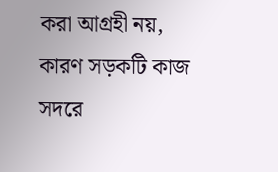করা আগ্রহী নয়, কারণ সড়কটি কাজ সদরে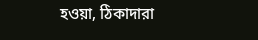হওয়া, ঠিকাদারা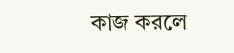কাজ করলে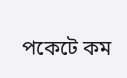পকেটে কম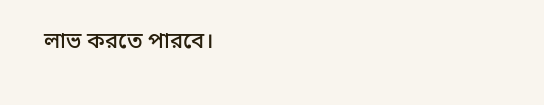লাভ করতে পারবে।